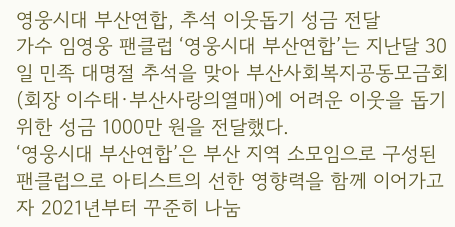영웅시대 부산연합, 추석 이웃돕기 성금 전달
가수 임영웅 팬클럽 ‘영웅시대 부산연합’는 지난달 30일 민족 대명절 추석을 맞아 부산사회복지공동모금회(회장 이수태·부산사랑의열매)에 어려운 이웃을 돕기 위한 성금 1000만 원을 전달했다.
‘영웅시대 부산연합’은 부산 지역 소모임으로 구성된 팬클럽으로 아티스트의 선한 영향력을 함께 이어가고자 2021년부터 꾸준히 나눔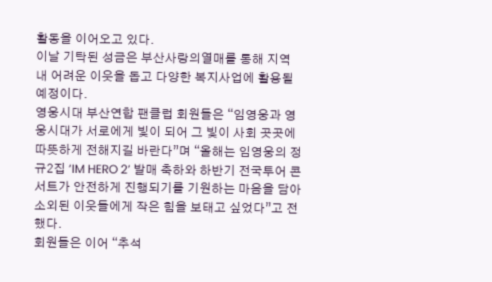활동을 이어오고 있다.
이날 기탁된 성금은 부산사랑의열매를 통해 지역 내 어려운 이웃을 돕고 다양한 복지사업에 활용될 예정이다.
영웅시대 부산연합 팬클럽 회원들은 “임영웅과 영웅시대가 서로에게 빛이 되어 그 빛이 사회 곳곳에 따뜻하게 전해지길 바란다”며 “올해는 임영웅의 정규2집 ‘IM HERO 2’ 발매 축하와 하반기 전국투어 콘서트가 안전하게 진행되기를 기원하는 마음을 담아 소외된 이웃들에게 작은 힘을 보태고 싶었다”고 전했다.
회원들은 이어 “추석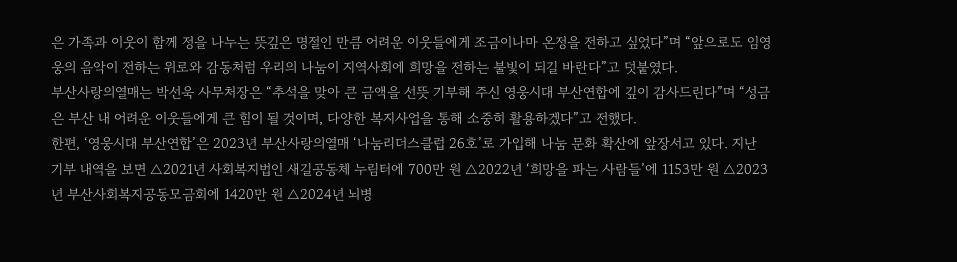은 가족과 이웃이 함께 정을 나누는 뜻깊은 명절인 만큼 어려운 이웃들에게 조금이나마 온정을 전하고 싶었다”며 “앞으로도 임영웅의 음악이 전하는 위로와 감동처럼 우리의 나눔이 지역사회에 희망을 전하는 불빛이 되길 바란다”고 덧붙였다.
부산사랑의열매는 박선욱 사무처장은 “추석을 맞아 큰 금액을 선뜻 기부해 주신 영웅시대 부산연합에 깊이 감사드린다”며 “성금은 부산 내 어려운 이웃들에게 큰 힘이 될 것이며, 다양한 복지사업을 통해 소중히 활용하겠다”고 전했다.
한편, ‘영웅시대 부산연합’은 2023년 부산사랑의열매 ‘나눔리더스클럽 26호’로 가입해 나눔 문화 확산에 앞장서고 있다. 지난 기부 내역을 보면 △2021년 사회복지법인 새길공동체 누림터에 700만 원 △2022년 ‘희망을 파는 사람들’에 1153만 원 △2023년 부산사회복지공동모금회에 1420만 원 △2024년 뇌병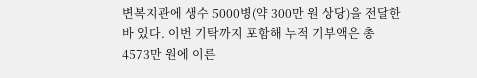변복지관에 생수 5000병(약 300만 원 상당)을 전달한 바 있다. 이번 기탁까지 포함해 누적 기부액은 총 4573만 원에 이른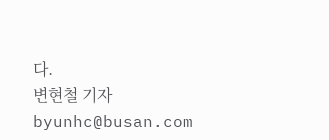다.
변현철 기자 byunhc@busan.com